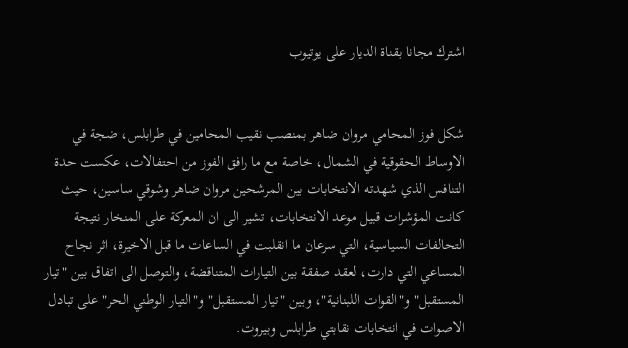اشترك مجانا بقناة الديار على يوتيوب


شكل فوز المحامي مروان ضاهر بمنصب نقيب المحامين في طرابلس، ضجة في الاوساط الحقوقية في الشمال، خاصة مع ما رافق الفوز من احتفالات، عكست حدة التنافس الذي شهدته الانتخابات بين المرشحين مروان ضاهر وشوقي ساسين، حيث كانت المؤشرات قبيل موعد الانتخابات، تشير الى ان المعركة على المنخار نتيجة التحالفات السياسية، التي سرعان ما انقلبت في الساعات ما قبل الاخيرة، اثر نجاح المساعي التي دارت، لعقد صفقة بين التيارات المتناقضة، والتوصل الى اتفاق بين "تيار المستقبل" و"القوات اللبنانية"، وبين "تيار المستقبل" و"التيار الوطني الحر" على تبادل الاصوات في انتخابات نقابتي طرابلس وبيروت.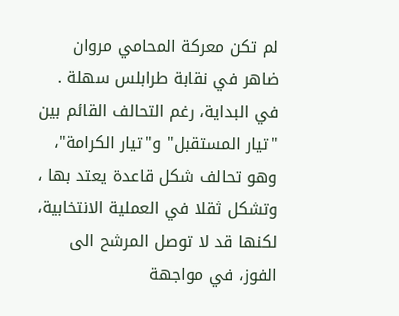لم تكن معركة المحامي مروان ضاهر في نقابة طرابلس سهلة . في البداية، رغم التحالف القائم بين "تيار المستقبل" و"تيار الكرامة"، وهو تحالف شكل قاعدة يعتد بها ، وتشكل ثقلا في العملية الانتخابية، لكنها قد لا توصل المرشح الى الفوز، في مواجهة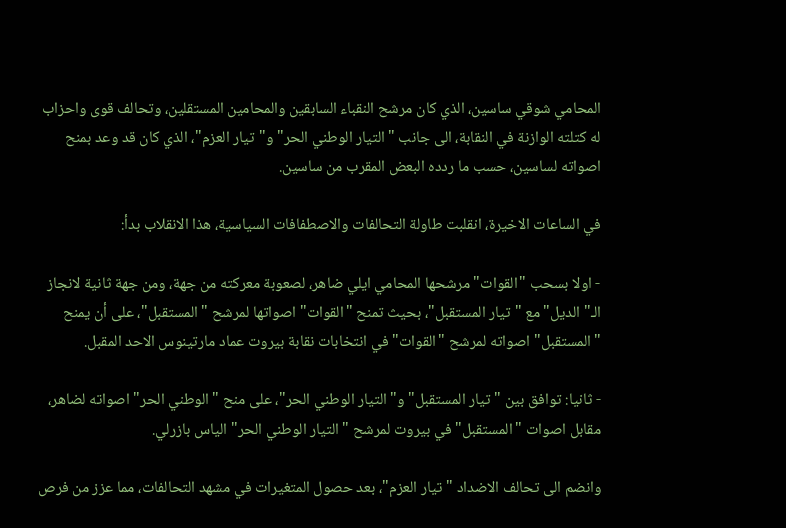المحامي شوقي ساسين، الذي كان مرشح النقباء السابقين والمحامين المستقلين، وتحالف قوى واحزاب له كتلته الوازنة في النقابة، الى جانب "التيار الوطني الحر" و"تيار العزم"، الذي كان قد وعد بمنح اصواته لساسين، حسب ما ردده البعض المقرب من ساسين.

في الساعات الاخيرة، انقلبت طاولة التحالفات والاصطفافات السياسية، هذا الانقلاب بدأ:

- اولا بسحب "القوات" مرشحها المحامي ايلي ضاهر، لصعوبة معركته من جهة، ومن جهة ثانية لانجاز الـ" الديل" مع "تيار المستقبل"، بحيث تمنح "القوات" اصواتها لمرشح "المستقبل"، على أن يمنح "المستقبل" اصواته لمرشح "القوات" في انتخابات نقابة بيروت عماد مارتينوس الاحد المقبل.

- ثانيا: توافق بين "تيار المستقبل" و"التيار الوطني الحر"، على منح "الوطني الحر" اصواته لضاهر، مقابل اصوات "المستقبل" في بيروت لمرشح "التيار الوطني الحر" الياس بازرلي.

وانضم الى تحالف الاضداد "تيار العزم"، بعد حصول المتغيرات في مشهد التحالفات، مما عزز من فرص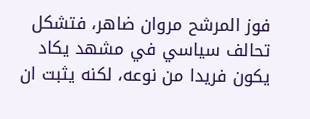فوز المرشح مروان ضاهر، فتشكل تحالف سياسي في مشهد يكاد يكون فريدا من نوعه، لكنه يثبت ان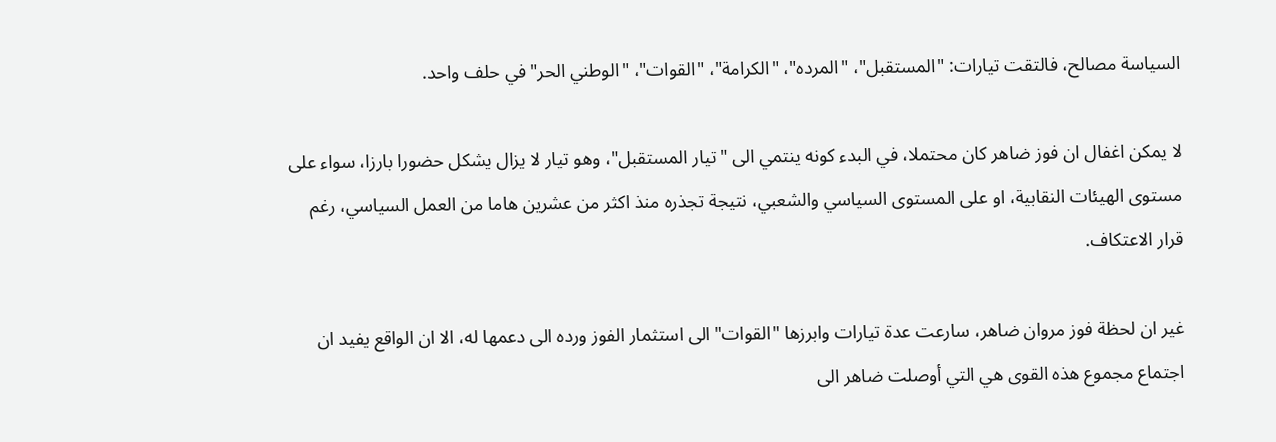السياسة مصالح، فالتقت تيارات: "المستقبل"، "المرده"، "الكرامة"، "القوات"، "الوطني الحر" في حلف واحد.

لا يمكن اغفال ان فوز ضاهر كان محتملا، في البدء كونه ينتمي الى "تيار المستقبل"، وهو تيار لا يزال يشكل حضورا بارزا، سواء على مستوى الهيئات النقابية، او على المستوى السياسي والشعبي، نتيجة تجذره منذ اكثر من عشرين هاما من العمل السياسي، رغم قرار الاعتكاف.

غير ان لحظة فوز مروان ضاهر، سارعت عدة تيارات وابرزها "القوات" الى استثمار الفوز ورده الى دعمها له، الا ان الواقع يفيد ان اجتماع مجموع هذه القوى هي التي أوصلت ضاهر الى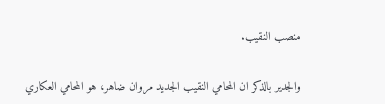منصب النقيب.

والجدير بالذكر ان المحامي النقيب الجديد مروان ضاهر، هو المحامي العكاري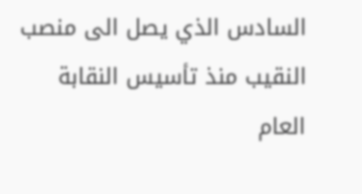السادس الذي يصل الى منصب النقيب منذ تأسيس النقابة العام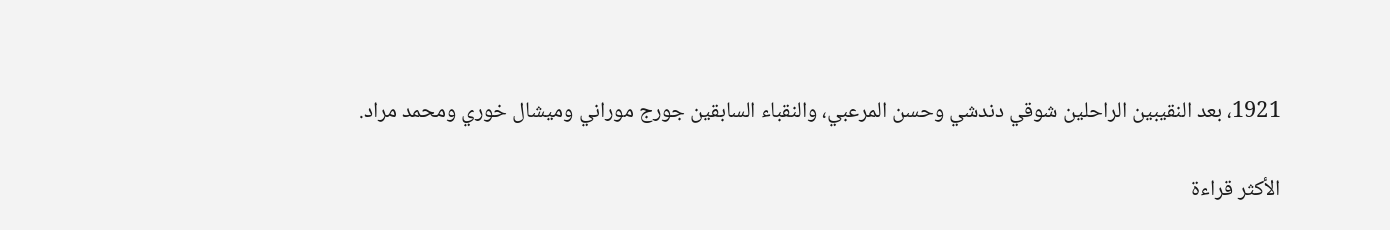1921، بعد النقيبين الراحلين شوقي دندشي وحسن المرعبي، والنقباء السابقين جورج موراني وميشال خوري ومحمد مراد.

الأكثر قراءة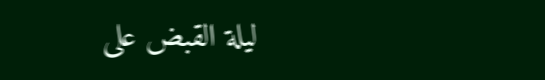ليلة القبض على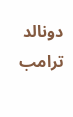دونالد ترامب